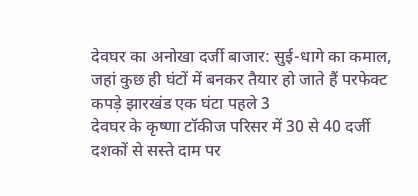देवघर का अनोखा दर्जी बाजार: सुई-धागे का कमाल, जहां कुछ ही घंटों में बनकर तैयार हो जाते हैं परफेक्ट कपड़े झारखंड एक घंटा पहले 3
देवघर के कृष्णा टॉकीज परिसर में 30 से 40 दर्जी दशकों से सस्ते दाम पर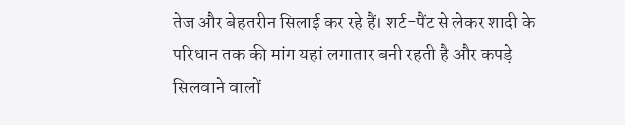तेज और बेहतरीन सिलाई कर रहे हैं। शर्ट-पैंट से लेकर शादी के परिधान तक की मांग यहां लगातार बनी रहती है और कपड़े सिलवाने वालों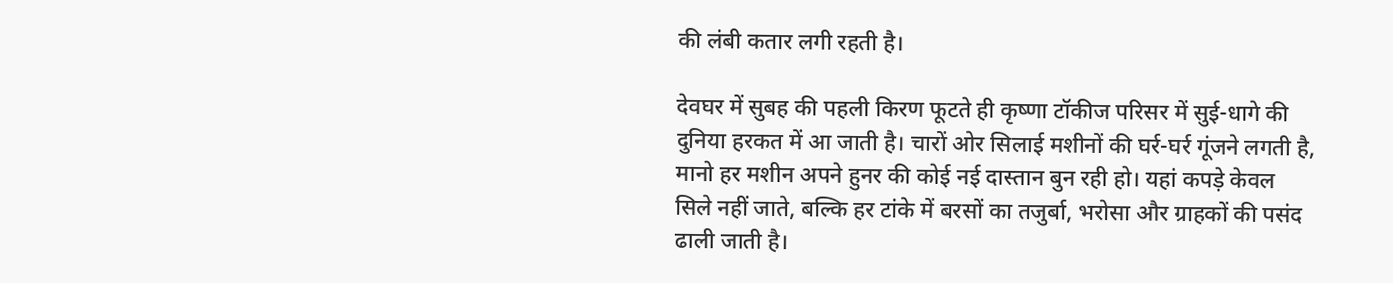की लंबी कतार लगी रहती है।

देवघर में सुबह की पहली किरण फूटते ही कृष्णा टॉकीज परिसर में सुई-धागे की दुनिया हरकत में आ जाती है। चारों ओर सिलाई मशीनों की घर्र-घर्र गूंजने लगती है, मानो हर मशीन अपने हुनर की कोई नई दास्तान बुन रही हो। यहां कपड़े केवल सिले नहीं जाते, बल्कि हर टांके में बरसों का तजुर्बा, भरोसा और ग्राहकों की पसंद ढाली जाती है।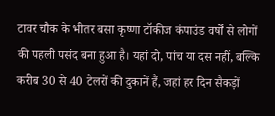टावर चौक के भीतर बसा कृष्णा टॉकीज कंपाउंड वर्षों से लोगों की पहली पसंद बना हुआ है। यहां दो, पांच या दस नहीं, बल्कि करीब 30 से 40 टेलरों की दुकानें हैं, जहां हर दिन सैकड़ों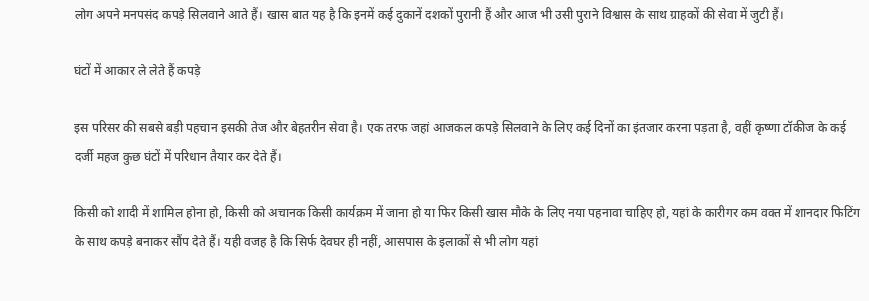लोग अपने मनपसंद कपड़े सिलवाने आते हैं। खास बात यह है कि इनमें कई दुकानें दशकों पुरानी हैं और आज भी उसी पुराने विश्वास के साथ ग्राहकों की सेवा में जुटी हैं।

घंटों में आकार ले लेते हैं कपड़े

इस परिसर की सबसे बड़ी पहचान इसकी तेज और बेहतरीन सेवा है। एक तरफ जहां आजकल कपड़े सिलवाने के लिए कई दिनों का इंतजार करना पड़ता है, वहीं कृष्णा टॉकीज के कई दर्जी महज कुछ घंटों में परिधान तैयार कर देते हैं।

किसी को शादी में शामिल होना हो, किसी को अचानक किसी कार्यक्रम में जाना हो या फिर किसी खास मौके के लिए नया पहनावा चाहिए हो, यहां के कारीगर कम वक्त में शानदार फिटिंग के साथ कपड़े बनाकर सौंप देते हैं। यही वजह है कि सिर्फ देवघर ही नहीं, आसपास के इलाकों से भी लोग यहां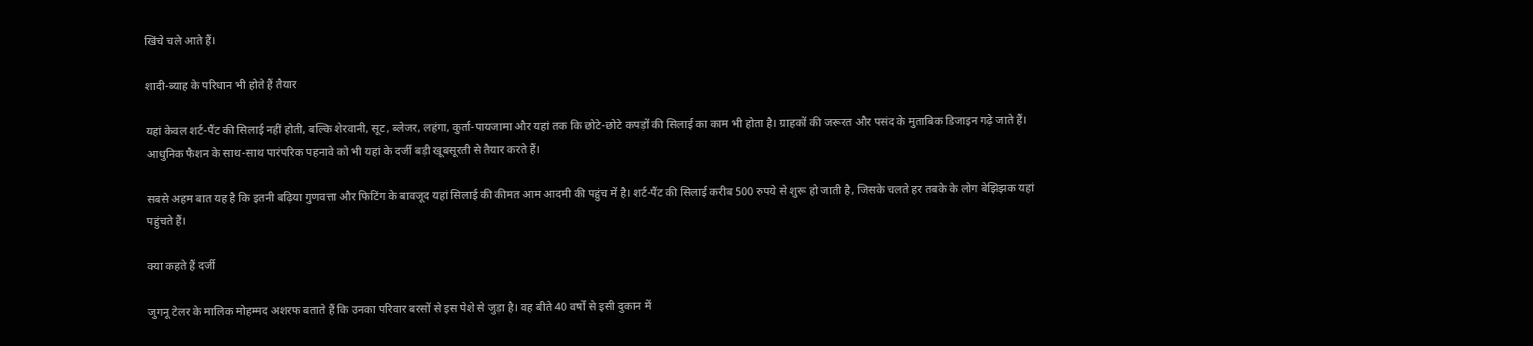खिंचे चले आते हैं।

शादी-ब्याह के परिधान भी होते हैं तैयार

यहां केवल शर्ट-पैंट की सिलाई नहीं होती, बल्कि शेरवानी, सूट, ब्लेजर, लहंगा, कुर्ता-पायजामा और यहां तक कि छोटे-छोटे कपड़ों की सिलाई का काम भी होता है। ग्राहकों की जरूरत और पसंद के मुताबिक डिजाइन गढ़े जाते हैं। आधुनिक फैशन के साथ-साथ पारंपरिक पहनावे को भी यहां के दर्जी बड़ी खूबसूरती से तैयार करते हैं।

सबसे अहम बात यह है कि इतनी बढ़िया गुणवत्ता और फिटिंग के बावजूद यहां सिलाई की कीमत आम आदमी की पहुंच में है। शर्ट-पैंट की सिलाई करीब 500 रुपये से शुरू हो जाती है, जिसके चलते हर तबके के लोग बेझिझक यहां पहुंचते हैं।

क्या कहते हैं दर्जी

जुगनू टेलर के मालिक मोहम्मद अशरफ बताते हैं कि उनका परिवार बरसों से इस पेशे से जुड़ा है। वह बीते 40 वर्षों से इसी दुकान में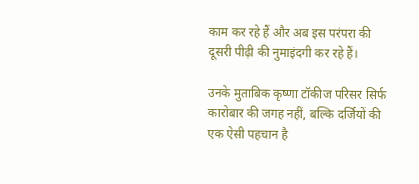काम कर रहे हैं और अब इस परंपरा की दूसरी पीढ़ी की नुमाइंदगी कर रहे हैं।

उनके मुताबिक कृष्णा टॉकीज परिसर सिर्फ कारोबार की जगह नहीं, बल्कि दर्जियों की एक ऐसी पहचान है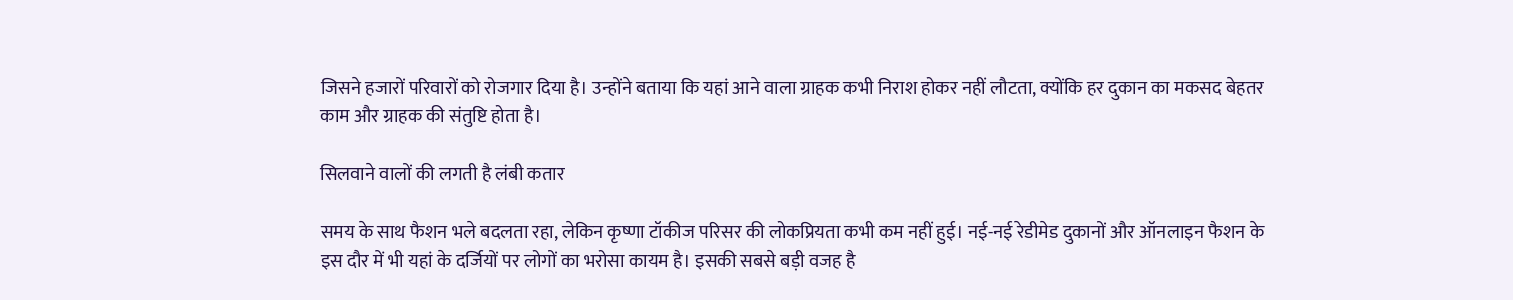जिसने हजारों परिवारों को रोजगार दिया है। उन्होंने बताया कि यहां आने वाला ग्राहक कभी निराश होकर नहीं लौटता, क्योंकि हर दुकान का मकसद बेहतर काम और ग्राहक की संतुष्टि होता है।

सिलवाने वालों की लगती है लंबी कतार

समय के साथ फैशन भले बदलता रहा, लेकिन कृष्णा टॉकीज परिसर की लोकप्रियता कभी कम नहीं हुई। नई-नई रेडीमेड दुकानों और ऑनलाइन फैशन के इस दौर में भी यहां के दर्जियों पर लोगों का भरोसा कायम है। इसकी सबसे बड़ी वजह है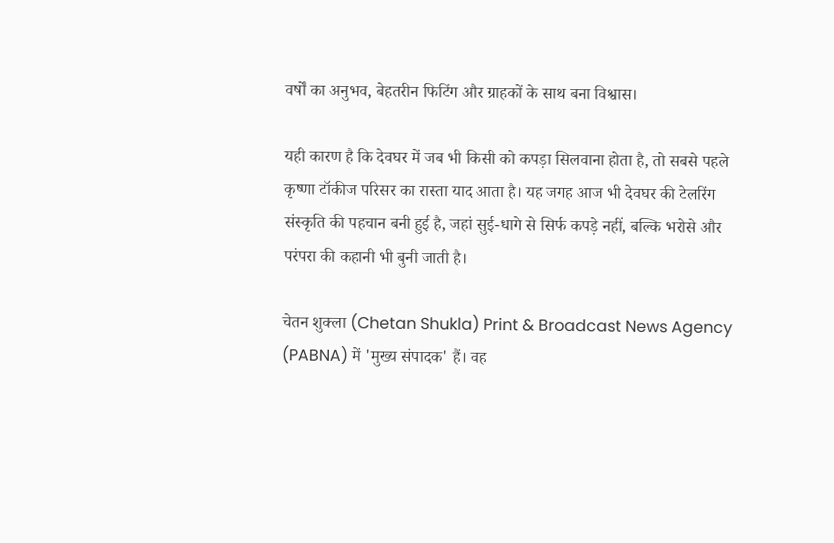वर्षों का अनुभव, बेहतरीन फिटिंग और ग्राहकों के साथ बना विश्वास।

यही कारण है कि देवघर में जब भी किसी को कपड़ा सिलवाना होता है, तो सबसे पहले कृष्णा टॉकीज परिसर का रास्ता याद आता है। यह जगह आज भी देवघर की टेलरिंग संस्कृति की पहचान बनी हुई है, जहां सुई-धागे से सिर्फ कपड़े नहीं, बल्कि भरोसे और परंपरा की कहानी भी बुनी जाती है।

चेतन शुक्ला (Chetan Shukla) Print & Broadcast News Agency (PABNA) में 'मुख्य संपादक' हैं। वह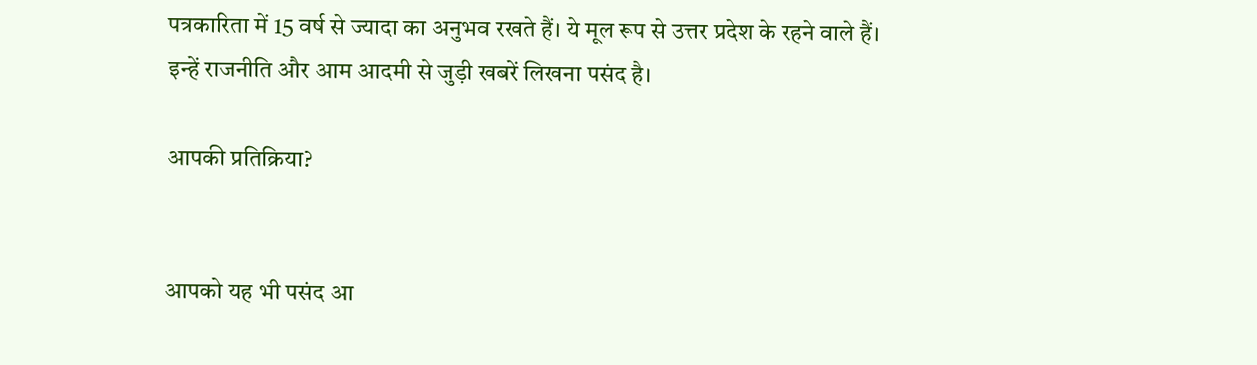पत्रकारिता में 15 वर्ष से ज्यादा का अनुभव रखते हैं। ये मूल रूप से उत्तर प्रदेश के रहने वाले हैं। इन्हें राजनीति और आम आदमी से जुड़ी खबरें लिखना पसंद है।

आपकी प्रतिक्रिया?


आपको यह भी पसंद आ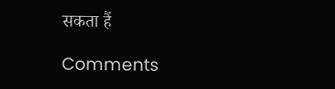सकता हैं

Comments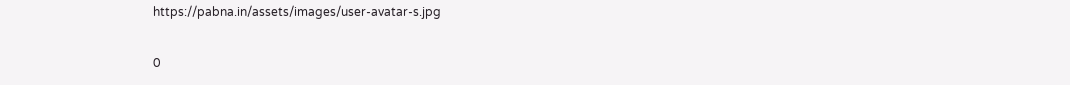https://pabna.in/assets/images/user-avatar-s.jpg

0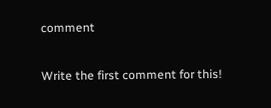comment

Write the first comment for this!